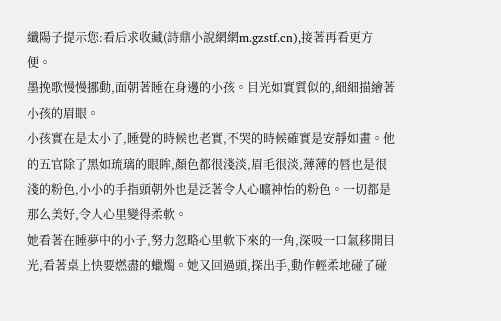纖陽子提示您:看后求收藏(詩鼎小說網網m.gzstf.cn),接著再看更方便。
墨挽歌慢慢挪動,面朝著睡在身邊的小孩。目光如實質似的,細細描繪著小孩的眉眼。
小孩實在是太小了,睡覺的時候也老實,不哭的時候確實是安靜如畫。他的五官除了黑如琉璃的眼眸,顏色都很淺淡,眉毛很淡,薄薄的唇也是很淺的粉色,小小的手指頭朝外也是泛著令人心曠神怡的粉色。一切都是那么美好,令人心里變得柔軟。
她看著在睡夢中的小子,努力忽略心里軟下來的一角,深吸一口氣移開目光,看著桌上快要燃盡的蠟燭。她又回過頭,探出手,動作輕柔地碰了碰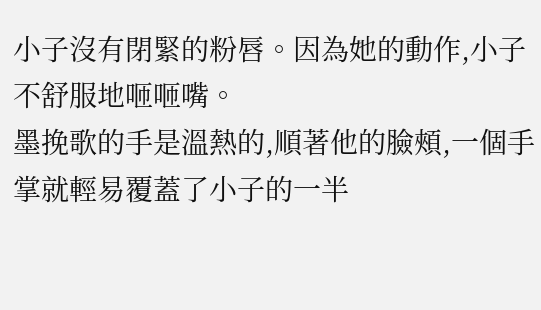小子沒有閉緊的粉唇。因為她的動作,小子不舒服地咂咂嘴。
墨挽歌的手是溫熱的,順著他的臉頰,一個手掌就輕易覆蓋了小子的一半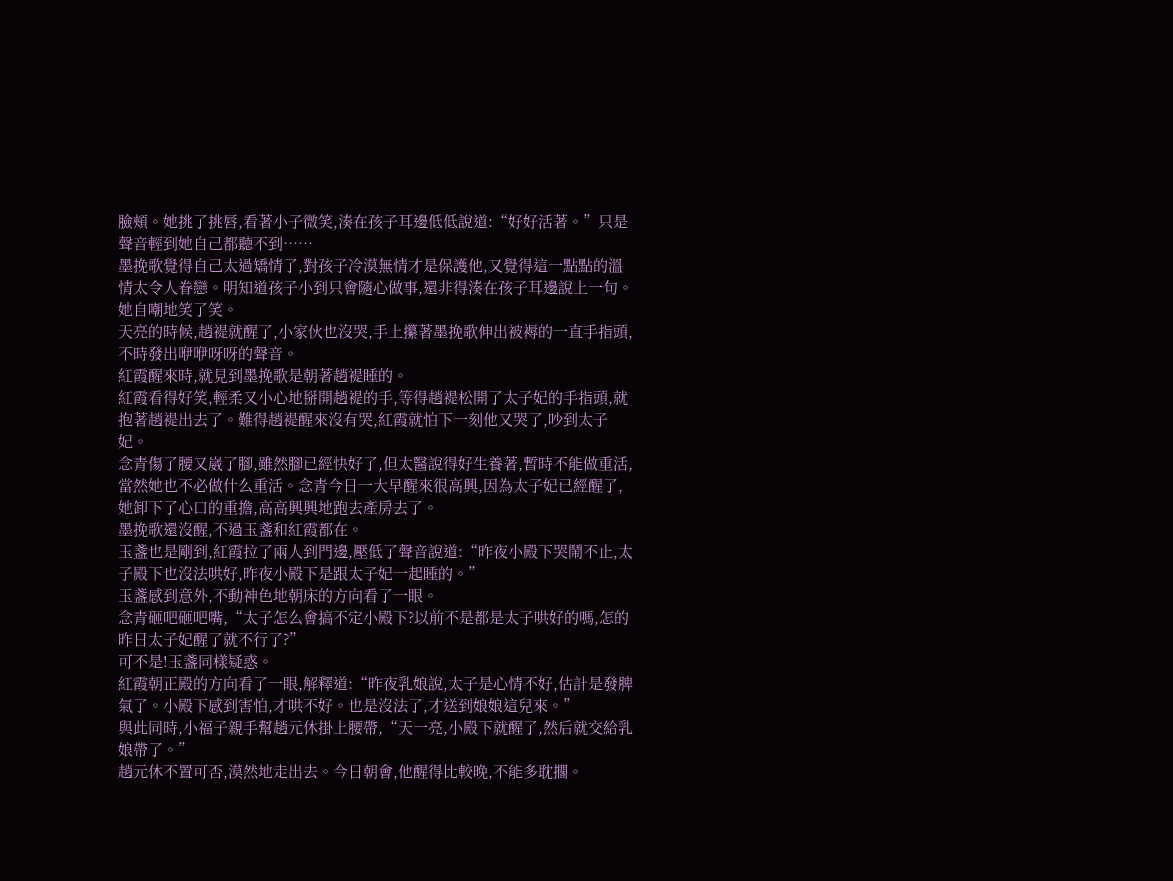臉頰。她挑了挑唇,看著小子微笑,湊在孩子耳邊低低說道:“好好活著。”只是聲音輕到她自己都聽不到……
墨挽歌覺得自己太過矯情了,對孩子冷漠無情才是保護他,又覺得這一點點的溫情太令人眷戀。明知道孩子小到只會隨心做事,還非得湊在孩子耳邊說上一句。
她自嘲地笑了笑。
天亮的時候,趙褆就醒了,小家伙也沒哭,手上攥著墨挽歌伸出被褥的一直手指頭,不時發出咿咿呀呀的聲音。
紅霞醒來時,就見到墨挽歌是朝著趙褆睡的。
紅霞看得好笑,輕柔又小心地掰開趙褆的手,等得趙褆松開了太子妃的手指頭,就抱著趙褆出去了。難得趙褆醒來沒有哭,紅霞就怕下一刻他又哭了,吵到太子妃。
念青傷了腰又崴了腳,雖然腳已經快好了,但太醫說得好生養著,暫時不能做重活,當然她也不必做什么重活。念青今日一大早醒來很高興,因為太子妃已經醒了,她卸下了心口的重擔,高高興興地跑去產房去了。
墨挽歌還沒醒,不過玉盞和紅霞都在。
玉盞也是剛到,紅霞拉了兩人到門邊,壓低了聲音說道:“昨夜小殿下哭鬧不止,太子殿下也沒法哄好,昨夜小殿下是跟太子妃一起睡的。”
玉盞感到意外,不動神色地朝床的方向看了一眼。
念青砸吧砸吧嘴,“太子怎么會搞不定小殿下?以前不是都是太子哄好的嗎,怎的昨日太子妃醒了就不行了?”
可不是!玉盞同樣疑惑。
紅霞朝正殿的方向看了一眼,解釋道:“昨夜乳娘說,太子是心情不好,估計是發脾氣了。小殿下感到害怕,才哄不好。也是沒法了,才送到娘娘這兒來。”
與此同時,小福子親手幫趙元休掛上腰帶,“天一亮,小殿下就醒了,然后就交給乳娘帶了。”
趙元休不置可否,漠然地走出去。今日朝會,他醒得比較晚,不能多耽擱。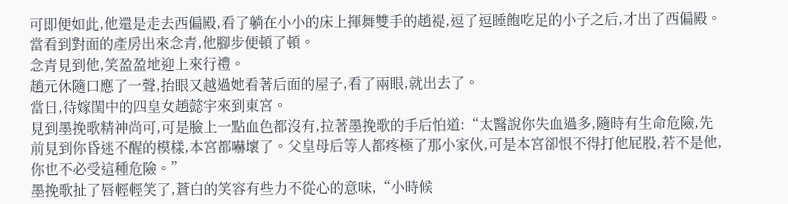可即便如此,他還是走去西偏殿,看了躺在小小的床上揮舞雙手的趙褆,逗了逗睡飽吃足的小子之后,才出了西偏殿。
當看到對面的產房出來念青,他腳步便頓了頓。
念青見到他,笑盈盈地迎上來行禮。
趙元休隨口應了一聲,抬眼又越過她看著后面的屋子,看了兩眼,就出去了。
當日,待嫁閨中的四皇女趙懿宇來到東宮。
見到墨挽歌精神尚可,可是臉上一點血色都沒有,拉著墨挽歌的手后怕道:“太醫說你失血過多,隨時有生命危險,先前見到你昏迷不醒的模樣,本宮都嚇壞了。父皇母后等人都疼極了那小家伙,可是本宮卻恨不得打他屁股,若不是他,你也不必受這種危險。”
墨挽歌扯了唇輕輕笑了,蒼白的笑容有些力不從心的意味,“小時候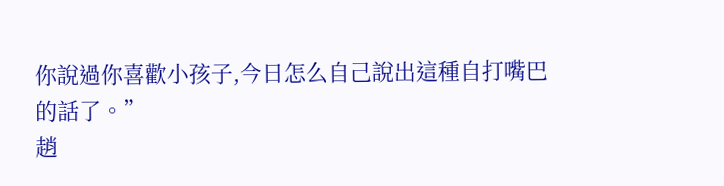你說過你喜歡小孩子,今日怎么自己說出這種自打嘴巴的話了。”
趙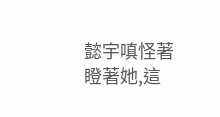懿宇嗔怪著瞪著她,這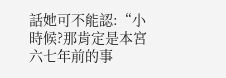話她可不能認:“小時候?那肯定是本宮六七年前的事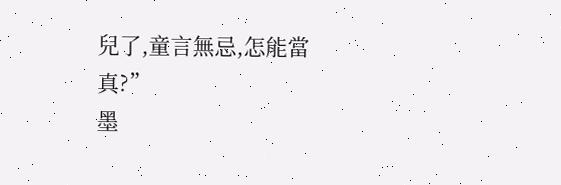兒了,童言無忌,怎能當真?”
墨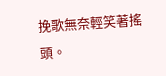挽歌無奈輕笑著搖頭。